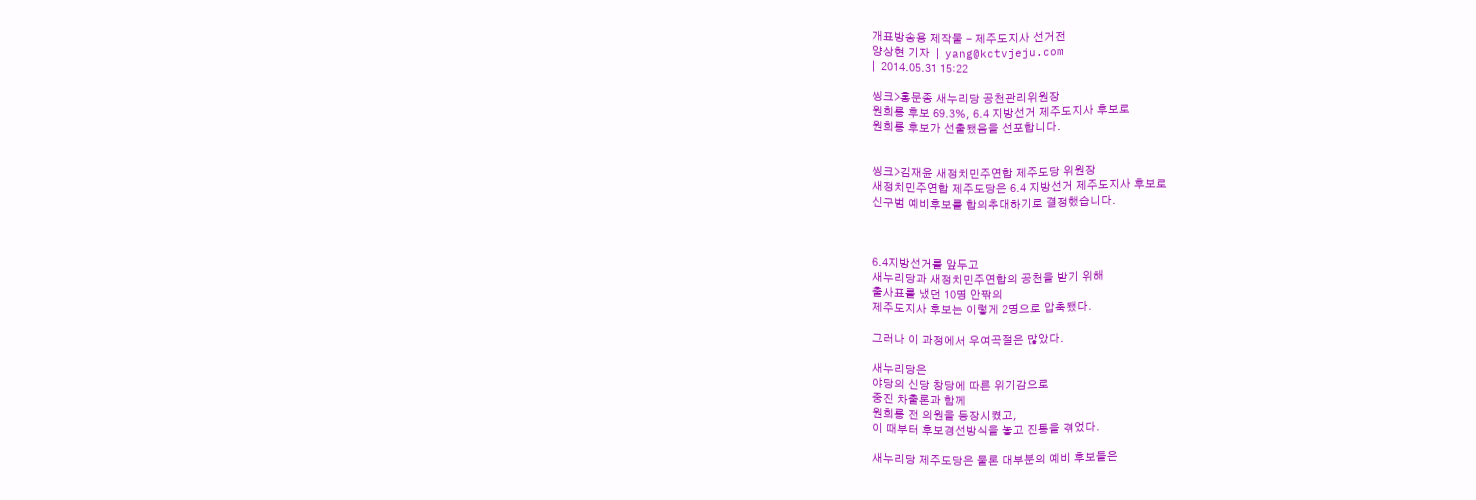개표방송용 제작물 - 제주도지사 선거전
양상현 기자  |  yang@kctvjeju.com
|  2014.05.31 15:22

씽크>홍문종 새누리당 공천관리위원장
원희룡 후보 69.3%, 6.4 지방선거 제주도지사 후보로
원희룡 후보가 선출됐음을 선포합니다.


씽크>김재윤 새정치민주연합 제주도당 위원장
새정치민주연합 제주도당은 6.4 지방선거 제주도지사 후보로
신구범 예비후보를 합의추대하기로 결정했습니다.



6.4지방선거를 앞두고
새누리당과 새정치민주연합의 공천을 받기 위해
출사표를 냈던 10명 안팎의
제주도지사 후보는 이렇게 2명으로 압축됐다.

그러나 이 과정에서 우여곡절은 많았다.

새누리당은
야당의 신당 창당에 따른 위기감으로
중진 차출론과 함께
원희룡 전 의원을 등장시켰고,
이 때부터 후보경선방식을 놓고 진통을 겪었다.

새누리당 제주도당은 물론 대부분의 예비 후보들은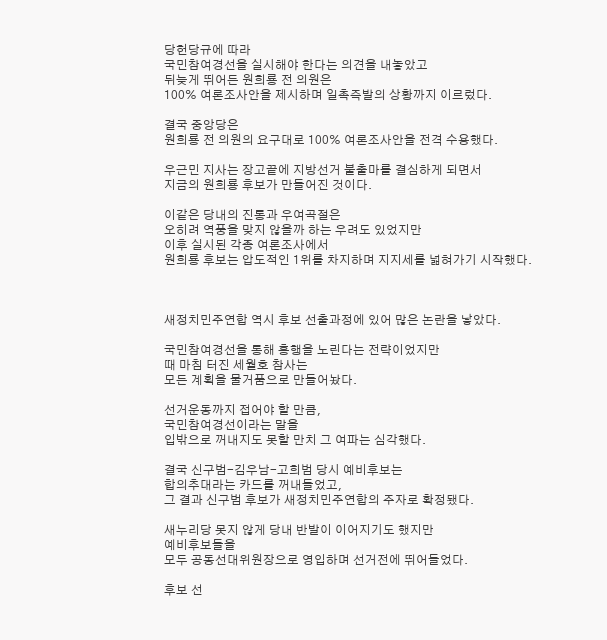당헌당규에 따라
국민참여경선을 실시해야 한다는 의견을 내놓았고
뒤늦게 뛰어든 원희룡 전 의원은
100% 여론조사안을 제시하며 일촉즉발의 상황까지 이르렀다.

결국 중앙당은
원희룡 전 의원의 요구대로 100% 여론조사안을 전격 수용했다.

우근민 지사는 장고끝에 지방선거 불출마를 결심하게 되면서
지금의 원희룡 후보가 만들어진 것이다.

이같은 당내의 진통과 우여곡절은
오히려 역풍을 맞지 않을까 하는 우려도 있었지만
이후 실시된 각종 여론조사에서
원희룡 후보는 압도적인 1위를 차지하며 지지세를 넓혀가기 시작했다.



새정치민주연합 역시 후보 선출과정에 있어 많은 논란을 낳았다.

국민참여경선을 통해 흥행을 노린다는 전략이었지만
때 마침 터진 세월호 참사는
모든 계획을 물거품으로 만들어놨다.

선거운동까지 접어야 할 만큼,
국민참여경선이라는 말을
입밖으로 꺼내지도 못할 만치 그 여파는 심각했다.

결국 신구범-김우남-고희범 당시 예비후보는
합의추대라는 카드를 꺼내들었고,
그 결과 신구범 후보가 새정치민주연합의 주자로 확정됐다.

새누리당 못지 않게 당내 반발이 이어지기도 했지만
예비후보들을
모두 공동선대위원장으로 영입하며 선거전에 뛰어들었다.

후보 선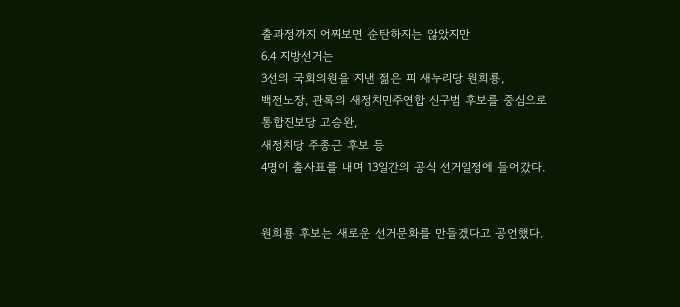출과정까지 어찌보면 순탄하지는 않았지만
6.4 지방선거는
3선의 국회의원을 지낸 젊은 피 새누리당 원희룡,
백전노장, 관록의 새정치민주연합 신구범 후보를 중심으로
통합진보당 고승완,
새정치당 주종근 후보 등
4명이 출사표를 내며 13일간의 공식 선거일정에 들어갔다.


원희룡 후보는 새로운 선거문화를 만들겠다고 공언했다.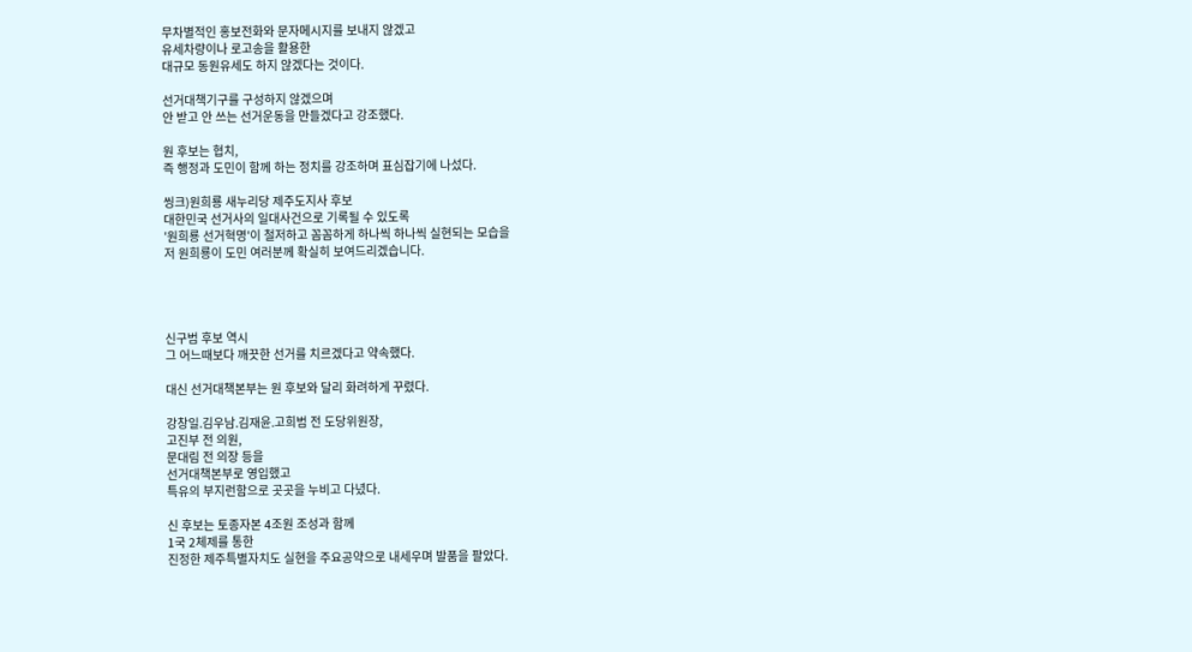무차별적인 홍보전화와 문자메시지를 보내지 않겠고
유세차량이나 로고송을 활용한
대규모 동원유세도 하지 않겠다는 것이다.

선거대책기구를 구성하지 않겠으며
안 받고 안 쓰는 선거운동을 만들겠다고 강조했다.

원 후보는 협치,
즉 행정과 도민이 함께 하는 정치를 강조하며 표심잡기에 나섰다.

씽크)원희룡 새누리당 제주도지사 후보
대한민국 선거사의 일대사건으로 기록될 수 있도록
'원희룡 선거혁명'이 철저하고 꼼꼼하게 하나씩 하나씩 실현되는 모습을
저 원희룡이 도민 여러분께 확실히 보여드리겠습니다.




신구범 후보 역시
그 어느때보다 깨끗한 선거를 치르겠다고 약속했다.

대신 선거대책본부는 원 후보와 달리 화려하게 꾸렸다.

강창일.김우남.김재윤.고희범 전 도당위원장,
고진부 전 의원,
문대림 전 의장 등을
선거대책본부로 영입했고
특유의 부지런함으로 곳곳을 누비고 다녔다.

신 후보는 토종자본 4조원 조성과 함께
1국 2체제를 통한
진정한 제주특별자치도 실현을 주요공약으로 내세우며 발품을 팔았다.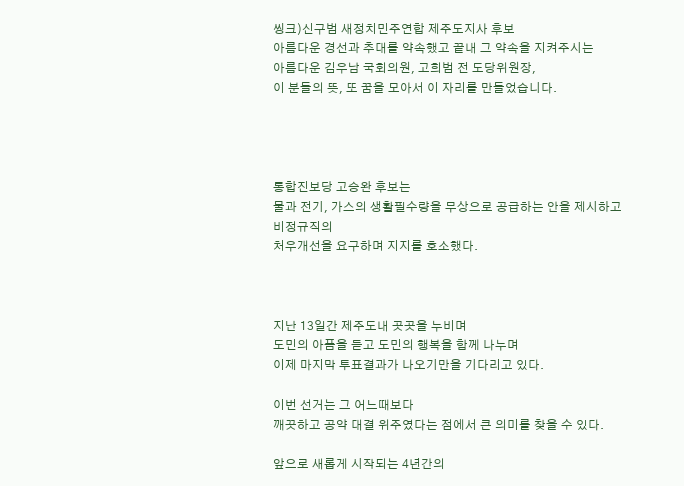씽크)신구범 새정치민주연합 제주도지사 후보
아름다운 경선과 추대를 약속했고 끝내 그 약속을 지켜주시는
아름다운 김우남 국회의원, 고희범 전 도당위원장,
이 분들의 뜻, 또 꿈을 모아서 이 자리를 만들었습니다.




통합진보당 고승완 후보는
물과 전기, 가스의 생활필수량을 무상으로 공급하는 안을 제시하고
비정규직의
처우개선을 요구하며 지지를 호소했다.



지난 13일간 제주도내 곳곳을 누비며
도민의 아픔을 듣고 도민의 행복을 함께 나누며
이제 마지막 투표결과가 나오기만을 기다리고 있다.

이번 선거는 그 어느때보다
깨끗하고 공약 대결 위주였다는 점에서 큰 의미를 찾을 수 있다.

앞으로 새롭게 시작되는 4년간의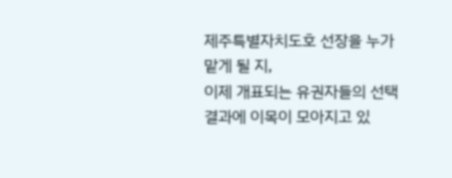제주특별자치도호 선장을 누가 맡게 될 지,
이제 개표되는 유권자들의 선택 결과에 이목이 모아지고 있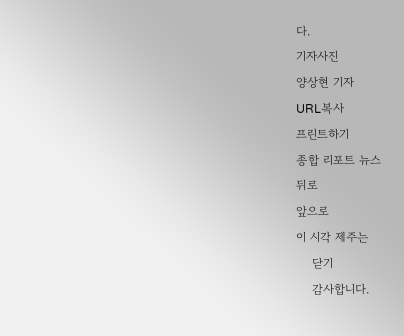다.
기자사진
양상현 기자
URL복사
프린트하기
종합 리포트 뉴스
뒤로
앞으로
이 시각 제주는
    닫기
    감사합니다.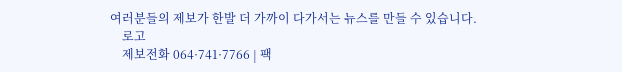여러분들의 제보가 한발 더 가까이 다가서는 뉴스를 만들 수 있습니다.
    로고
    제보전화 064·741·7766 | 팩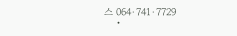스 064·741·7729
    •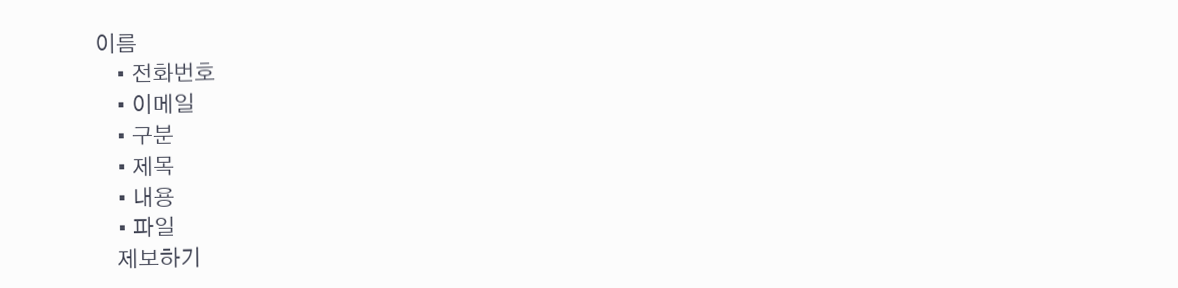이름
    • 전화번호
    • 이메일
    • 구분
    • 제목
    • 내용
    • 파일
    제보하기